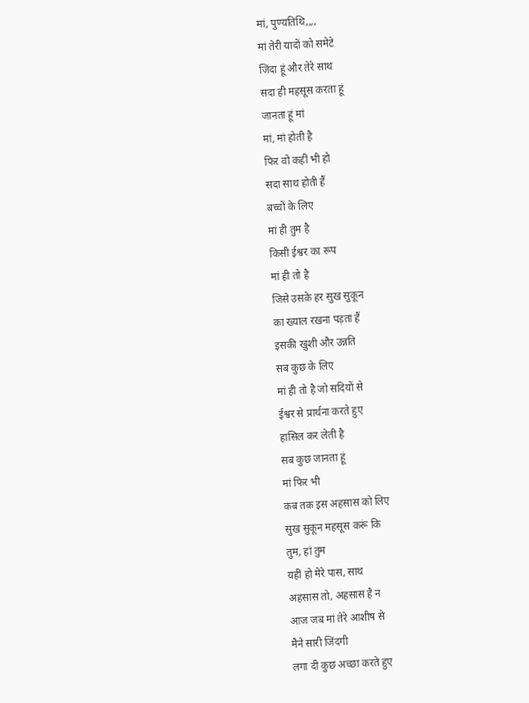मां, पुण्यतिथि,,,,
मां तेरी यादों को समेटे
जिंदा हूं और तेरे साथ
सदा ही महसूस करता हूं
जानता हूं मां
मां, मां होती है
फिर वो कहीं भी हो
सदा साथ होती हैं
बच्चों के लिए
मां ही तुम है
किसी ईश्वर का रूप
मां ही तो है
जिसे उसके हर सुख सुकून
का ख्याल रखना पड़ता हैं
इसकी खुशी और उन्नति
सब कुछ के लिए
मां ही तो है जो सदियों से
ईश्वर से प्रार्थना करते हुए
हासिल कर लेती है
सब कुछ जानता हूं
मां फिर भी
कब तक इस अहसास को लिए
सुख सुकून महसूस करूं कि
तुम, हां तुम
यहीं हो मेरे पास, साथ
अहसास तो, अहसास है न
आज जब मां तेरे आशीष से
मैने सारी जिंदगी
लगा दी कुछ अच्छा करते हुए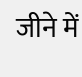जीने में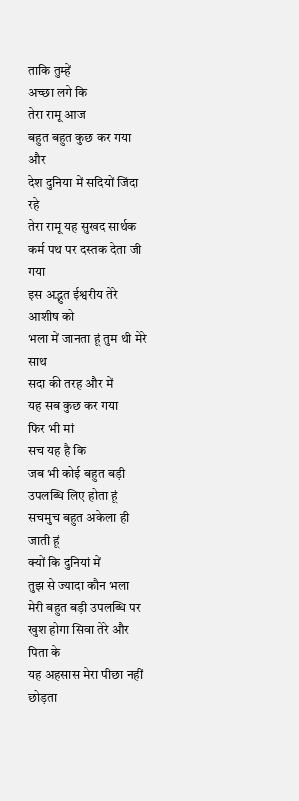ताकि तुम्हें
अच्छा लगे कि
तेरा रामू आज
बहुत बहुत कुछ कर गया और
देश दुनिया में सदियों जिंदा रहे
तेरा रामू यह सुखद सार्थक कर्म पथ पर दस्तक देता जी गया
इस अद्भुत ईश्वरीय तेरे आशीष को
भला में जानता हूं तुम थी मेरे साथ
सदा की तरह और में
यह सब कुछ कर गया
फिर भी मां
सच यह है कि
जब भी कोई बहुत बड़ी उपलब्धि लिए होता हूं
सचमुच बहुत अकेला ही
जाती हूं
क्यों कि दुनियां में
तुझ से ज्यादा कौन भला
मेरी बहुत बड़ी उपलब्धि पर
खुश होगा सिवा तेरे और पिता के
यह अहसास मेरा पीछा नहीं छोड़ता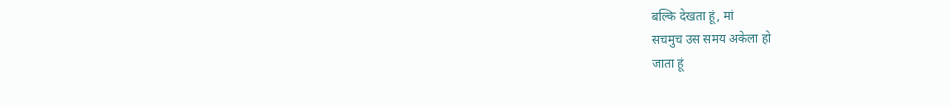बल्कि देखता हूं, मां
सचमुच उस समय अकेला हो
जाता हूं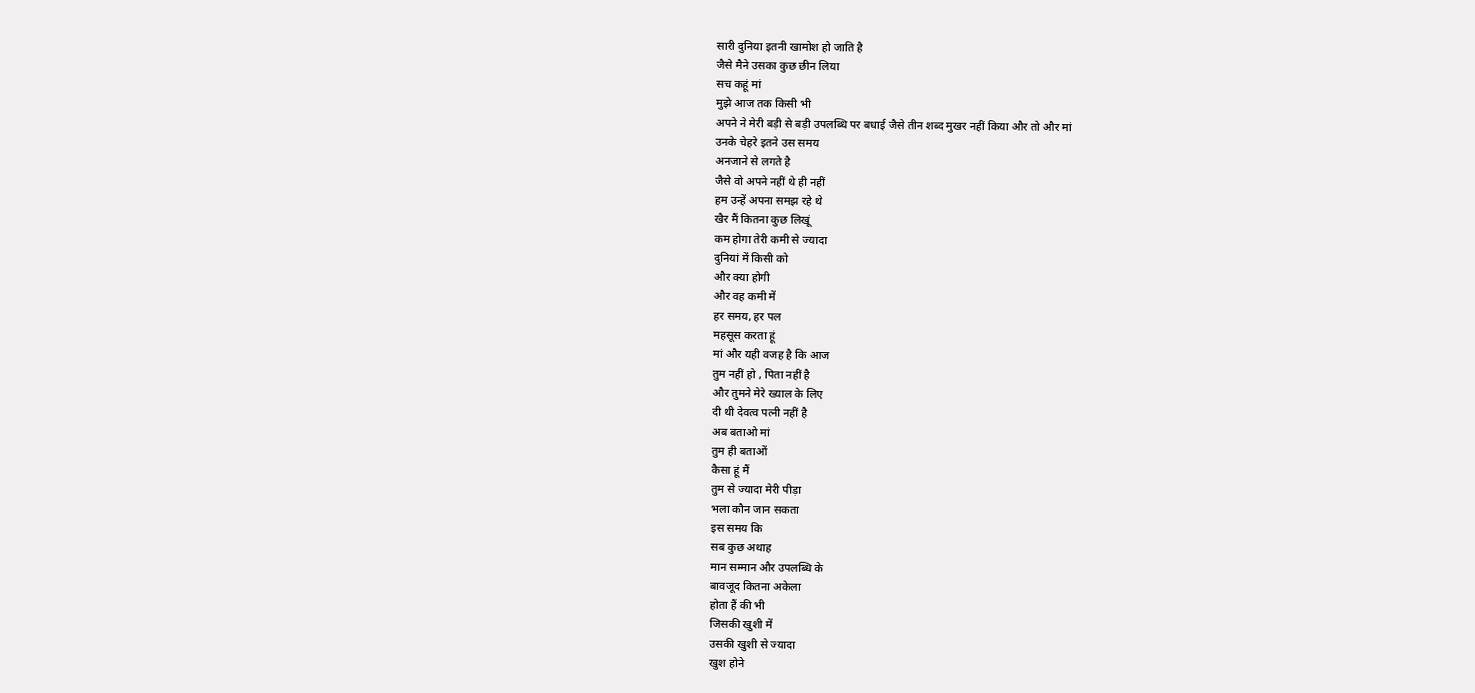सारी दुनिया इतनी खामोश हो जाति है
जैसे मैने उसका कुछ छीन लिया
सच कहूं मां
मुझे आज तक किसी भी
अपने ने मेरी बड़ी से बड़ी उपलब्धि पर बधाई जैसे तीन शब्द मुखर नहीं किया और तो और मां
उनके चेहरे इतने उस समय
अनजाने से लगते है
जैसे वो अपने नहीं थे ही नहीं
हम उन्हें अपना समझ रहे थे
खैर मैं कितना कुछ लिखूं
कम होगा तेरी कमी से ज्यादा
दुनियां में किसी को
और क्या होगी
और वह कमी में
हर समय, हर पल
महसूस करता हूं
मां और यही वजह है कि आज
तुम नहीं हो , पिता नहीं है
और तुमने मेरे ख्याल के लिए
दी थी देवत्व पत्नी नहीं है
अब बताओ मां
तुम ही बताओं
कैसा हूं मैं
तुम से ज्यादा मेरी पीड़ा
भला कौन जान सकता
इस समय कि
सब कुछ अथाह
मान सम्मान और उपलब्धि के
बावजूद कितना अकेला
होता हैं की भी
जिसकी खुशी में
उसकी खुशी से ज्यादा
खुश होने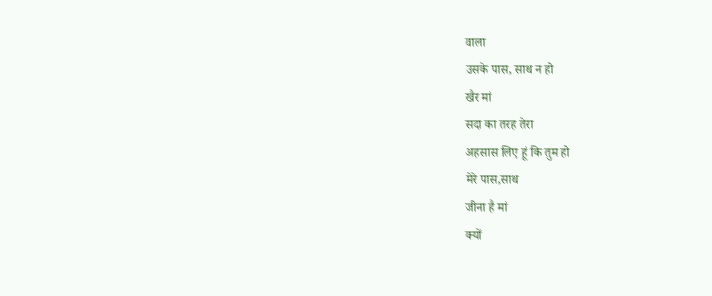वाला
उसके पास, साथ न हो
खैर मां
सदा का तरह तेरा
अहसास लिए हूं कि तुम हो
मेरे पास,साथ
जीना है मां
क्यों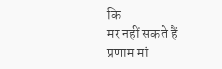कि
मर नहीं सकते हैं
प्रणाम मां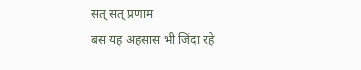सत् सत् प्रणाम
बस यह अहसास भी जिंदा रहे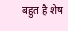बहुत है शेष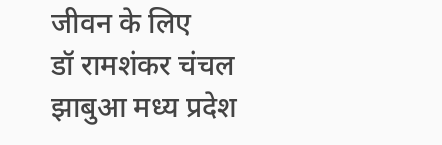जीवन के लिए
डॉ रामशंकर चंचल
झाबुआ मध्य प्रदेश